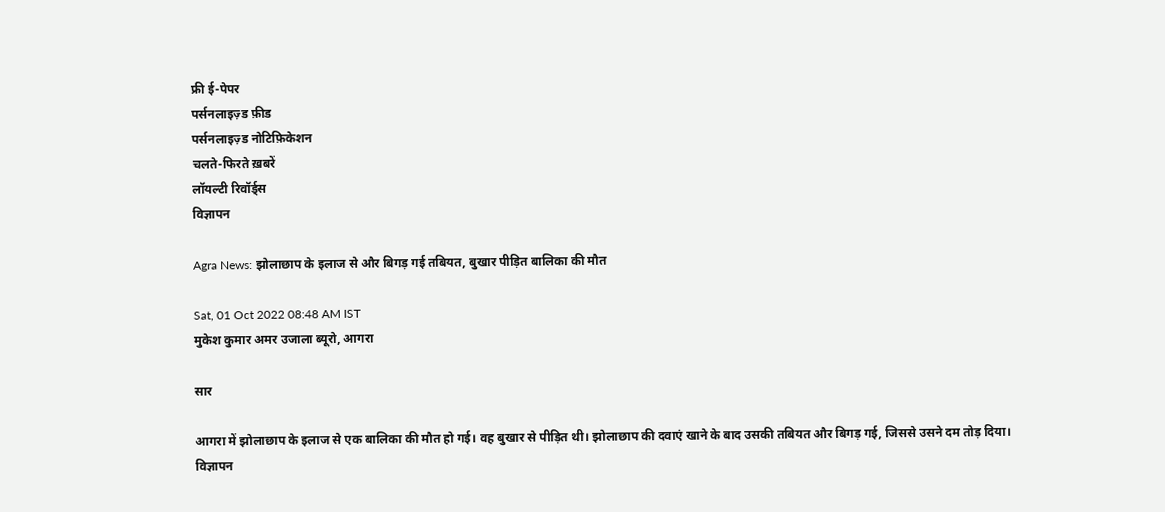फ्री ई-पेपर
पर्सनलाइज़्ड फ़ीड
पर्सनलाइज़्ड नोटिफ़िकेशन
चलते-फिरते ख़बरें
लॉयल्टी रिवॉर्ड्स
विज्ञापन

Agra News: झोलाछाप के इलाज से और बिगड़ गई तबियत, बुखार पीड़ित बालिका की मौत

Sat, 01 Oct 2022 08:48 AM IST
मुकेश कुमार अमर उजाला ब्यूरो, आगरा

सार

आगरा में झोलाछाप के इलाज से एक बालिका की मौत हो गई। वह बुखार से पीड़ित थी। झोलाछाप की दवाएं खाने के बाद उसकी तबियत और बिगड़ गई, जिससे उसने दम तोड़ दिया।
विज्ञापन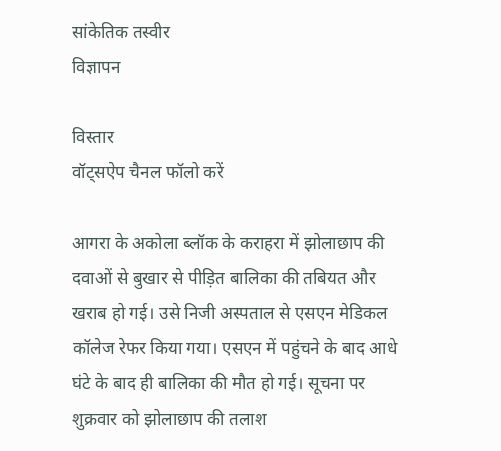सांकेतिक तस्वीर
विज्ञापन

विस्तार
वॉट्सऐप चैनल फॉलो करें

आगरा के अकोला ब्लॉक के कराहरा में झोलाछाप की दवाओं से बुखार से पीड़ित बालिका की तबियत और खराब हो गई। उसे निजी अस्पताल से एसएन मेडिकल कॉलेज रेफर किया गया। एसएन में पहुंचने के बाद आधे घंटे के बाद ही बालिका की मौत हो गई। सूचना पर शुक्रवार को झोलाछाप की तलाश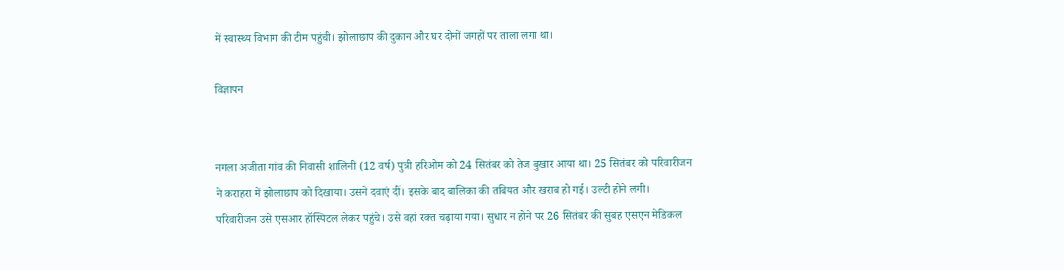में स्वास्थ्य विभाग की टीम पहुंची। झोलाछाप की दुकान और घर दोनों जगहों पर ताला लगा था।

विज्ञापन


नगला अजीता गांव की निवासी शालिनी (12 वर्ष) पुत्री हरिओम को 24 सितंबर को तेज बुखार आया था। 25 सितंबर को परिवारीजन ने कराहरा में झोलाछाप को दिखाया। उसने दवाएं दीं। इसके बाद बालिका की तबियत और खराब हो गई। उल्टी होने लगी। परिवारीजन उसे एसआर हॉस्पिटल लेकर पहुंचे। उसे वहां रक्त चढ़ाया गया। सुधार न होने पर 26 सितंबर की सुबह एसएन मेडिकल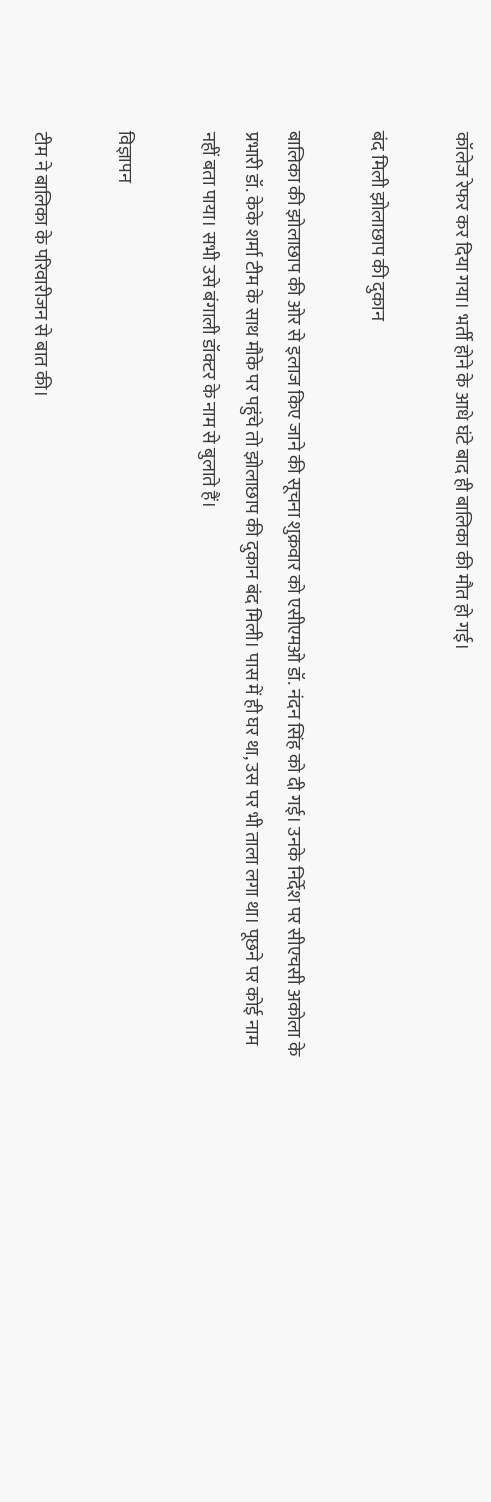कॉलेज रेफर कर दिया गया। भर्ती होने के आधे घंटे बाद ही बालिका की मौत हो गई।

बंद मिली झोलाछाप की दुकान

बालिका की झोलाछाप की ओर से इलाज किए जाने की सूचना शुक्रवार को एसीएमओ डॉ. नंदन सिंह को दी गई। उनके निर्देश पर सीएचसी अकोला के प्रभारी डॉ. केके शर्मा टीम के साथ मौके पर पहुंचे तो झोलाछाप की दुकान बंद मिली। पास में ही घर था, उस पर भी ताला लगा था। पूछने पर कोई नाम नहीं बता पाया। सभी उसे बंगाली डॉक्टर के नाम से बुलाते हैं।

विज्ञापन

टीम ने बालिका के परिवारीजन से बात की।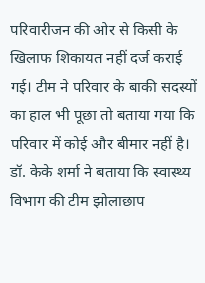परिवारीजन की ओर से किसी के खिलाफ शिकायत नहीं दर्ज कराई गई। टीम ने परिवार के बाकी सदस्यों का हाल भी पूछा तो बताया गया कि परिवार में कोई और बीमार नहीं है। डॉ. केके शर्मा ने बताया कि स्वास्थ्य विभाग की टीम झोलाछाप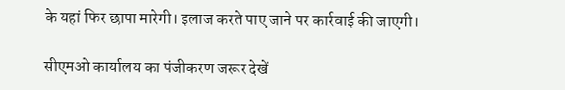के यहां फिर छापा मारेगी। इलाज करते पाए जाने पर कार्रवाई की जाएगी।

सीएमओ कार्यालय का पंजीकरण जरूर देखें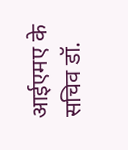आईएमए के सचिव डॉ.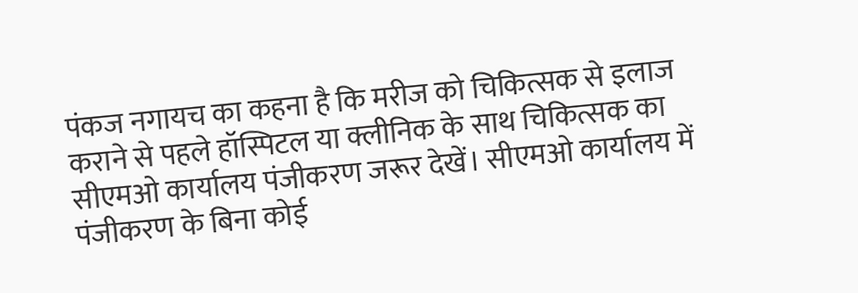पंकज नगायच का कहना है कि मरीज को चिकित्सक से इलाज कराने से पहले हॉस्पिटल या क्लीनिक के साथ चिकित्सक का सीएमओ कार्यालय पंजीकरण जरूर देखें। सीएमओ कार्यालय में पंजीकरण के बिना कोई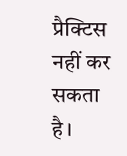प्रैक्टिस नहीं कर सकता है।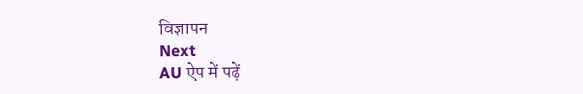विज्ञापन
Next
AU ऐप में पढ़ें